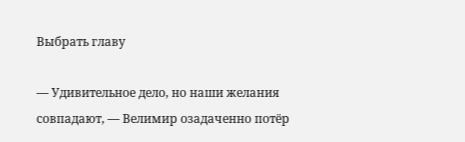Выбрать главу

— Удивительное дело, но наши желания совпадают, — Велимир озадаченно потёр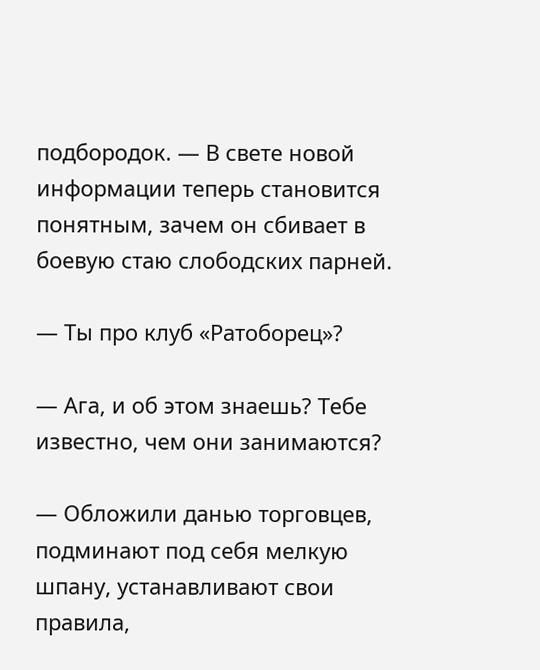подбородок. — В свете новой информации теперь становится понятным, зачем он сбивает в боевую стаю слободских парней.

— Ты про клуб «Ратоборец»?

— Ага, и об этом знаешь? Тебе известно, чем они занимаются?

— Обложили данью торговцев, подминают под себя мелкую шпану, устанавливают свои правила,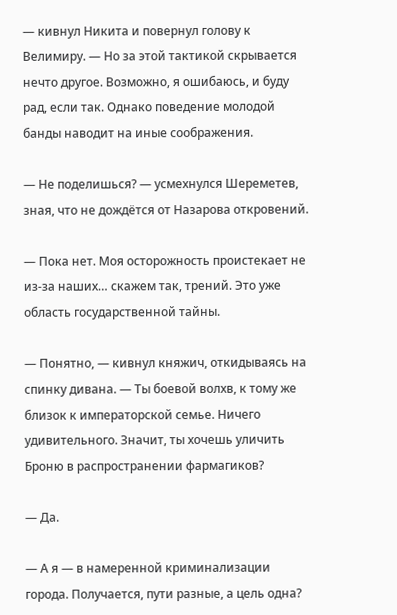— кивнул Никита и повернул голову к Велимиру. — Но за этой тактикой скрывается нечто другое. Возможно, я ошибаюсь, и буду рад, если так. Однако поведение молодой банды наводит на иные соображения.

— Не поделишься? — усмехнулся Шереметев, зная, что не дождётся от Назарова откровений.

— Пока нет. Моя осторожность проистекает не из-за наших… скажем так, трений. Это уже область государственной тайны.

— Понятно, — кивнул княжич, откидываясь на спинку дивана. — Ты боевой волхв, к тому же близок к императорской семье. Ничего удивительного. Значит, ты хочешь уличить Броню в распространении фармагиков?

— Да.

— А я — в намеренной криминализации города. Получается, пути разные, а цель одна?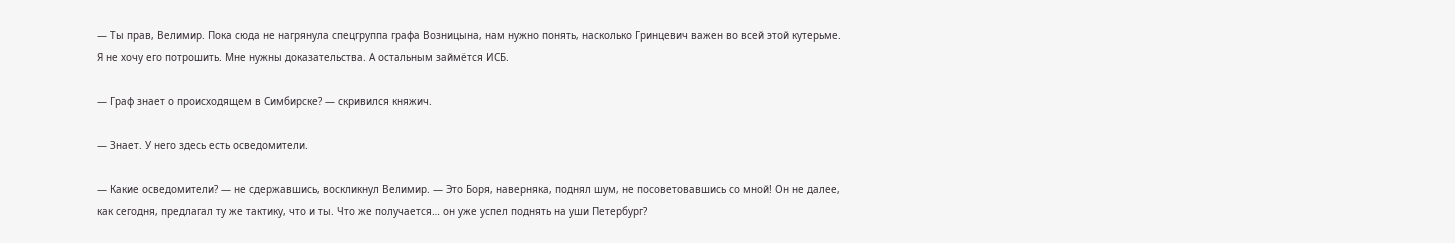— Ты прав, Велимир. Пока сюда не нагрянула спецгруппа графа Возницына, нам нужно понять, насколько Гринцевич важен во всей этой кутерьме. Я не хочу его потрошить. Мне нужны доказательства. А остальным займётся ИСБ.

— Граф знает о происходящем в Симбирске? — скривился княжич.

— Знает. У него здесь есть осведомители.

— Какие осведомители? — не сдержавшись, воскликнул Велимир. — Это Боря, наверняка, поднял шум, не посоветовавшись со мной! Он не далее, как сегодня, предлагал ту же тактику, что и ты. Что же получается… он уже успел поднять на уши Петербург?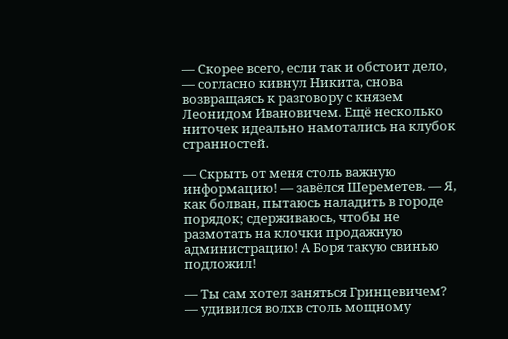— Скорее всего, если так и обстоит дело, — согласно кивнул Никита, снова возвращаясь к разговору с князем Леонидом Ивановичем. Ещё несколько ниточек идеально намотались на клубок странностей.

— Скрыть от меня столь важную информацию! — завёлся Шереметев. — Я, как болван, пытаюсь наладить в городе порядок; сдерживаюсь, чтобы не размотать на клочки продажную администрацию! А Боря такую свинью подложил!

— Ты сам хотел заняться Гринцевичем? — удивился волхв столь мощному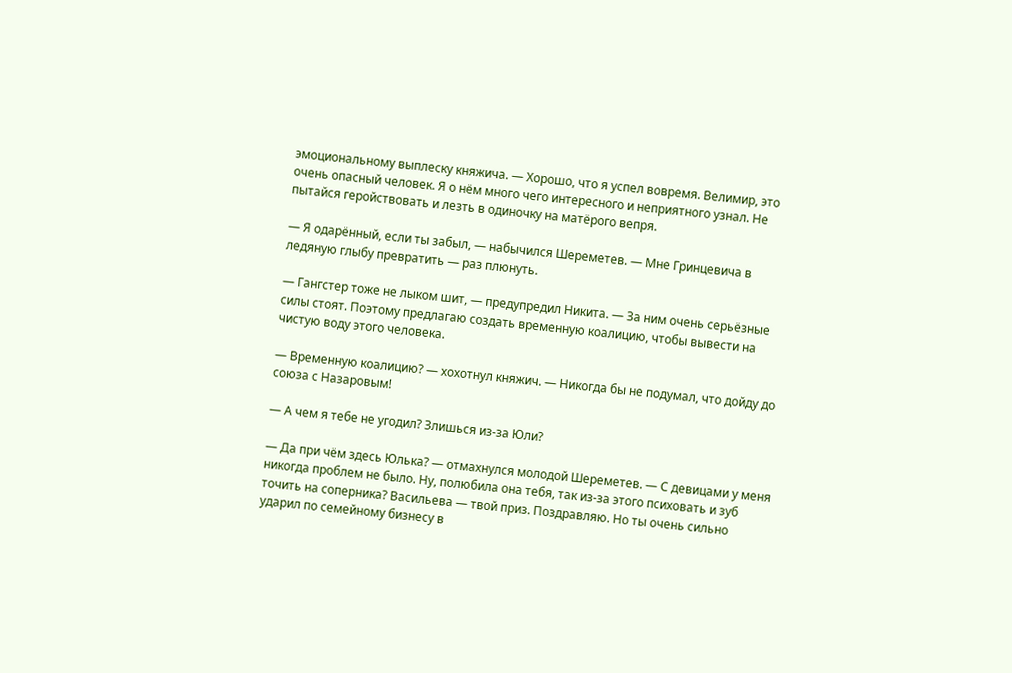эмоциональному выплеску княжича. — Хорошо, что я успел вовремя. Велимир, это очень опасный человек. Я о нём много чего интересного и неприятного узнал. Не пытайся геройствовать и лезть в одиночку на матёрого вепря.

— Я одарённый, если ты забыл, — набычился Шереметев. — Мне Гринцевича в ледяную глыбу превратить — раз плюнуть.

— Гангстер тоже не лыком шит, — предупредил Никита. — За ним очень серьёзные силы стоят. Поэтому предлагаю создать временную коалицию, чтобы вывести на чистую воду этого человека.

— Временную коалицию? — хохотнул княжич. — Никогда бы не подумал, что дойду до союза с Назаровым!

— А чем я тебе не угодил? Злишься из-за Юли?

— Да при чём здесь Юлька? — отмахнулся молодой Шереметев. — С девицами у меня никогда проблем не было. Ну, полюбила она тебя, так из-за этого психовать и зуб точить на соперника? Васильева — твой приз. Поздравляю. Но ты очень сильно ударил по семейному бизнесу в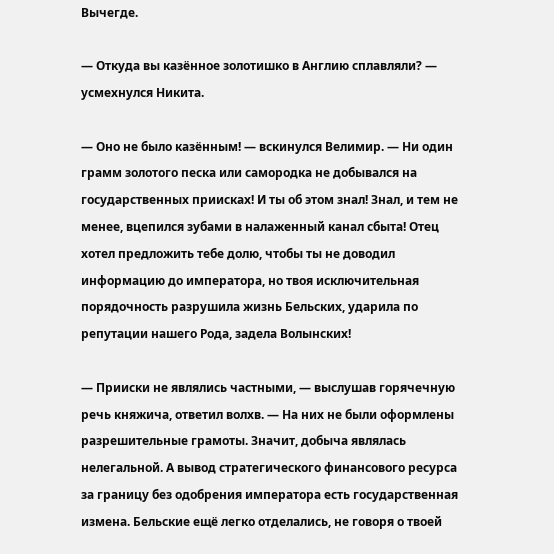Вычегде.

— Откуда вы казённое золотишко в Англию сплавляли? — усмехнулся Никита.

— Оно не было казённым! — вскинулся Велимир. — Ни один грамм золотого песка или самородка не добывался на государственных приисках! И ты об этом знал! Знал, и тем не менее, вцепился зубами в налаженный канал сбыта! Отец хотел предложить тебе долю, чтобы ты не доводил информацию до императора, но твоя исключительная порядочность разрушила жизнь Бельских, ударила по репутации нашего Рода, задела Волынских!

— Прииски не являлись частными, — выслушав горячечную речь княжича, ответил волхв. — На них не были оформлены разрешительные грамоты. Значит, добыча являлась нелегальной. А вывод стратегического финансового ресурса за границу без одобрения императора есть государственная измена. Бельские ещё легко отделались, не говоря о твоей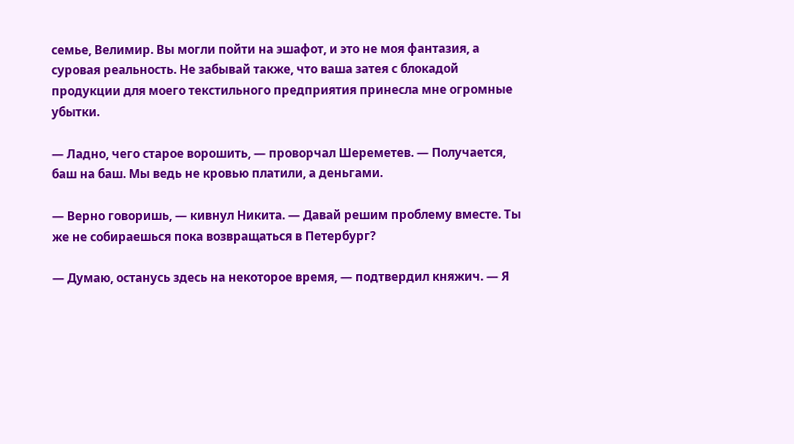семье, Велимир. Вы могли пойти на эшафот, и это не моя фантазия, а суровая реальность. Не забывай также, что ваша затея с блокадой продукции для моего текстильного предприятия принесла мне огромные убытки.

— Ладно, чего старое ворошить, — проворчал Шереметев. — Получается, баш на баш. Мы ведь не кровью платили, а деньгами.

— Верно говоришь, — кивнул Никита. — Давай решим проблему вместе. Ты же не собираешься пока возвращаться в Петербург?

— Думаю, останусь здесь на некоторое время, — подтвердил княжич. — Я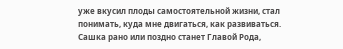уже вкусил плоды самостоятельной жизни, стал понимать, куда мне двигаться, как развиваться. Сашка рано или поздно станет Главой Рода,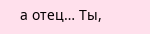а отец… Ты,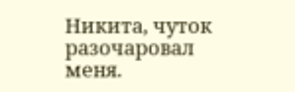Никита, чуток разочаровал меня.